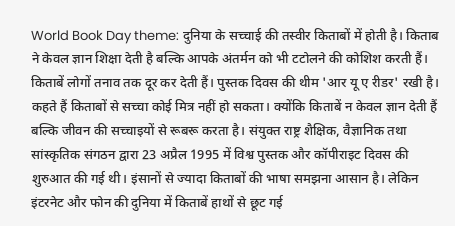World Book Day theme: दुनिया के सच्चाई की तस्वीर किताबों में होती है। किताब ने केवल ज्ञान शिक्षा देती है बल्कि आपके अंतर्मन को भी टटोलने की कोशिश करती हैं। किताबें लोगों तनाव तक दूर कर देती हैं। पुस्तक दिवस की थीम 'आर यू ए रीडर' रखी है।
कहते हैं किताबों से सच्चा कोई मित्र नहीं हो सकता। क्योंकि किताबें न केवल ज्ञान देती हैं बल्कि जीवन की सच्चाइयों से रूबरू करता है। संयुक्त राष्ट्र शैक्षिक, वैज्ञानिक तथा सांस्कृतिक संगठन द्वारा 23 अप्रैल 1995 में विश्व पुस्तक और कॉपीराइट दिवस की शुरुआत की गई थी। इंसानों से ज्यादा किताबों की भाषा समझना आसान है। लेकिन इंटरनेट और फोन की दुनिया में किताबें हाथों से छूट गई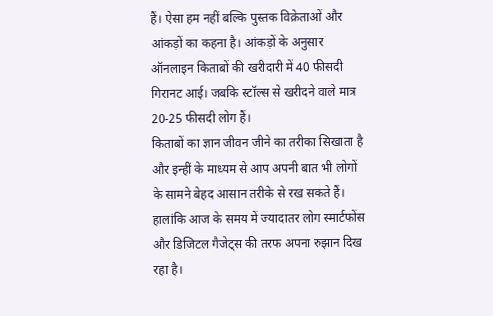हैं। ऐसा हम नहीं बल्कि पुस्तक विक्रेताओं और आंकड़ों का कहना है। आंकड़ों के अनुसार ऑनलाइन किताबों की खरीदारी में 40 फीसदी गिरानट आई। जबकि स्टॉल्स से खरीदने वाले मात्र 20-25 फीसदी लोग हैं।
किताबों का ज्ञान जीवन जीने का तरीका सिखाता है और इन्हीं के माध्यम से आप अपनी बात भी लोगों के सामने बेहद आसान तरीके से रख सकते हैं। हालांकि आज के समय में ज्यादातर लोग स्मार्टफोंस और डिजिटल गैजेट्स की तरफ अपना रुझान दिख रहा है।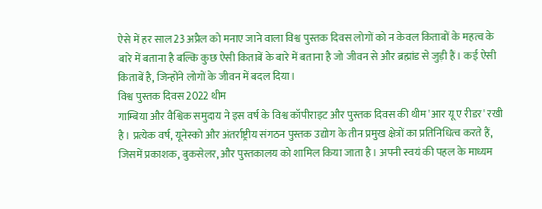ऐसे में हर साल 23 अप्रैल को मनाए जाने वाला विश्व पुस्तक दिवस लोगों को न केवल किताबों के महत्व के बारे में बताना है बल्कि कुछ ऐसी किताबें के बारे में बताना है जो जीवन से और ब्रह्मांड से जुड़ी हैं। कई ऐसी किताबें है, जिन्होंने लोगों के जीवन में बदल दिया।
विश्व पुस्तक दिवस 2022 थीम
गाम्बिया और वैश्विक समुदाय ने इस वर्ष के विश्व कॉपीराइट और पुस्तक दिवस की थीम 'आर यू ए रीडर' रखी है। प्रत्येक वर्ष, यूनेस्को और अंतर्राष्ट्रीय संगठन पुस्तक उद्योग के तीन प्रमुख क्षेत्रों का प्रतिनिधित्व करते हैं, जिसमें प्रकाशक, बुकसेलर, और पुस्तकालय को शामिल किया जाता है। अपनी स्वयं की पहल के माध्यम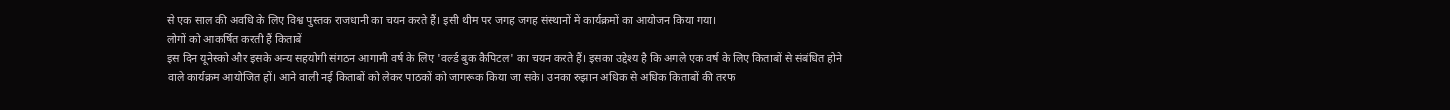से एक साल की अवधि के लिए विश्व पुस्तक राजधानी का चयन करते हैं। इसी थीम पर जगह जगह संस्थानों में कार्यक्रमों का आयोजन किया गया।
लोगों को आकर्षित करती हैं किताबें
इस दिन यूनेस्को और इसके अन्य सहयोगी संगठन आगामी वर्ष के लिए 'वर्ल्ड बुक कैपिटल' का चयन करते हैं। इसका उद्देश्य है कि अगले एक वर्ष के लिए किताबों से संबंधित होने वाले कार्यक्रम आयोजित हों। आने वाली नई किताबों को लेकर पाठकों को जागरूक किया जा सके। उनका रुझान अधिक से अधिक किताबों की तरफ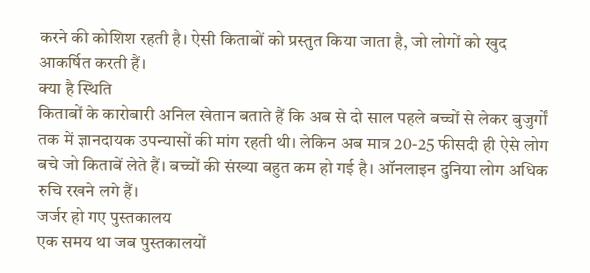करने की कोशिश रहती है। ऐसी किताबों को प्रस्तुत किया जाता है, जो लोगों को खुद आकर्षित करती हैं।
क्या है स्थिति
किताबों के कारोबारी अनिल खेतान बताते हैं कि अब से दो साल पहले बच्चों से लेकर बुजुर्गों तक में ज्ञानदायक उपन्यासों की मांग रहती थी। लेकिन अब मात्र 20-25 फीसदी ही ऐसे लोग बचे जो किताबें लेते हैं। बच्चों की संख्या बहुत कम हो गई है। ऑनलाइन दुनिया लोग अधिक रुचि रखने लगे हैं।
जर्जर हो गए पुस्तकालय
एक समय था जब पुस्तकालयों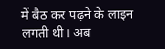में बैठ कर पढ़ने के लाइन लगती थी। अब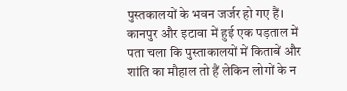पुस्तकालयों के भवन जर्जर हो गए हैं। कानपुर और इटावा में हुई एक पड़ताल में पता चला कि पुस्ताकालयों में किताबें और शांति का मौहाल तो हैं लेकिन लोगों के न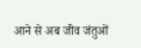आने से अब जीव जंतुओं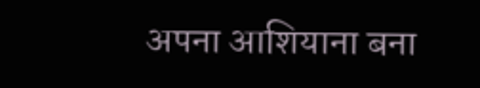अपना आशियाना बना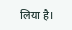लिया है।